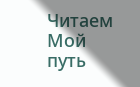Читаем Мой путь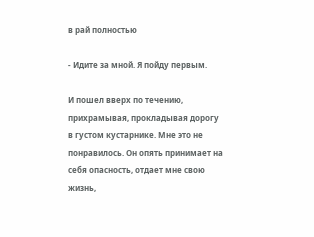в рай полностью

- Идите за мной. Я пойду первым.

И пошел вверх по течению, прихрамывая, прокладывая дорогу в густом кустарнике. Мне это не понравилось. Он опять принимает на себя опасность, отдает мне свою жизнь,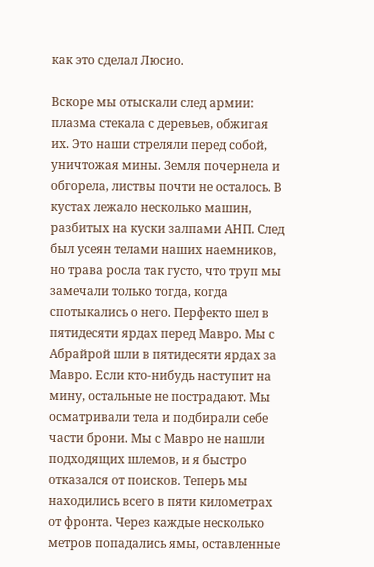как это сделал Люсио.

Вскоре мы отыскали след армии: плазма стекала с деревьев, обжигая их. Это наши стреляли перед собой, уничтожая мины. Земля почернела и обгорела, листвы почти не осталось. В кустах лежало несколько машин, разбитых на куски залпами АНП. След был усеян телами наших наемников, но трава росла так густо, что труп мы замечали только тогда, когда спотыкались о него. Перфекто шел в пятидесяти ярдах перед Мавро. Мы с Абрайрой шли в пятидесяти ярдах за Мавро. Если кто-нибудь наступит на мину, остальные не пострадают. Мы осматривали тела и подбирали себе части брони. Мы с Мавро не нашли подходящих шлемов, и я быстро отказался от поисков. Теперь мы находились всего в пяти километрах от фронта. Через каждые несколько метров попадались ямы, оставленные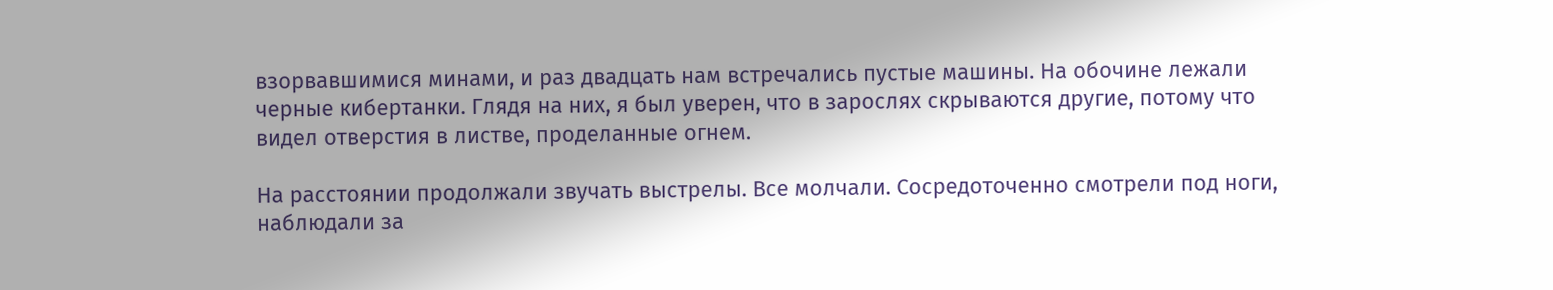взорвавшимися минами, и раз двадцать нам встречались пустые машины. На обочине лежали черные кибертанки. Глядя на них, я был уверен, что в зарослях скрываются другие, потому что видел отверстия в листве, проделанные огнем.

На расстоянии продолжали звучать выстрелы. Все молчали. Сосредоточенно смотрели под ноги, наблюдали за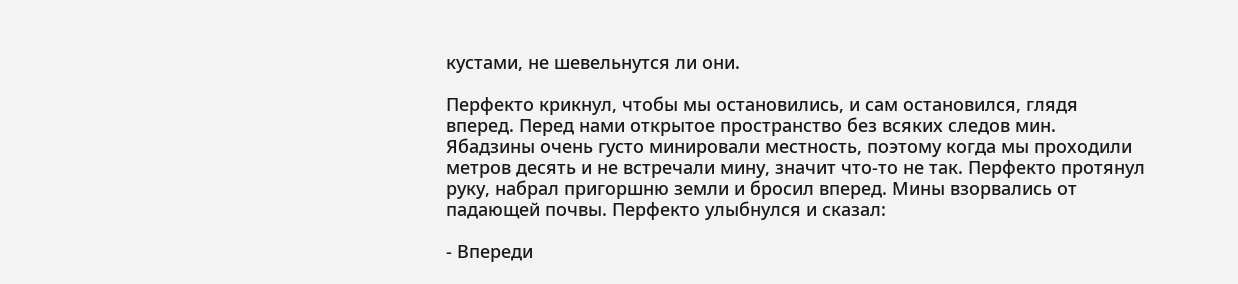кустами, не шевельнутся ли они.

Перфекто крикнул, чтобы мы остановились, и сам остановился, глядя вперед. Перед нами открытое пространство без всяких следов мин. Ябадзины очень густо минировали местность, поэтому когда мы проходили метров десять и не встречали мину, значит что-то не так. Перфекто протянул руку, набрал пригоршню земли и бросил вперед. Мины взорвались от падающей почвы. Перфекто улыбнулся и сказал:

- Впереди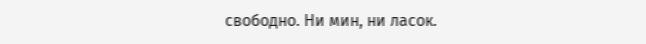свободно. Ни мин, ни ласок.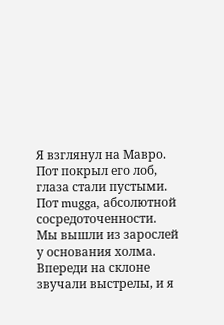Я взглянул на Мавро. Пот покрыл его лоб, глаза стали пустыми. Пот mugga, абсолютной сосредоточенности. Мы вышли из зарослей у основания холма. Впереди на склоне звучали выстрелы, и я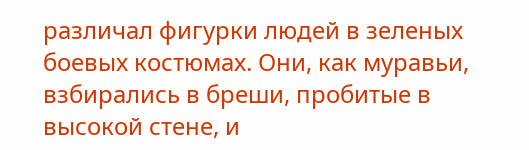различал фигурки людей в зеленых боевых костюмах. Они, как муравьи, взбирались в бреши, пробитые в высокой стене, и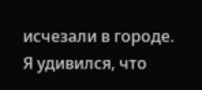исчезали в городе. Я удивился, что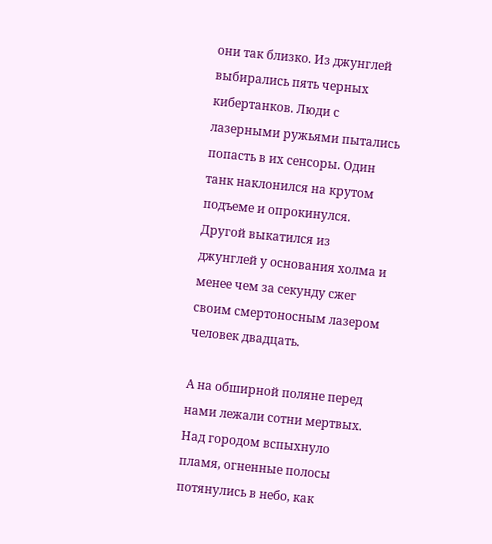они так близко. Из джунглей выбирались пять черных кибертанков. Люди с лазерными ружьями пытались попасть в их сенсоры. Один танк наклонился на крутом подъеме и опрокинулся. Другой выкатился из джунглей у основания холма и менее чем за секунду сжег своим смертоносным лазером человек двадцать.

А на обширной поляне перед нами лежали сотни мертвых. Над городом вспыхнуло пламя, огненные полосы потянулись в небо, как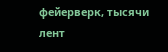фейерверк, тысячи лент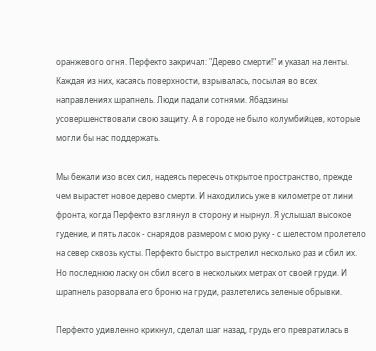оранжевого огня. Перфекто закричал: "Дерево смерти!" и указал на ленты. Каждая из них, касаясь поверхности, взрывалась, посылая во всех направлениях шрапнель. Люди падали сотнями. Ябадзины усовершенствовали свою защиту. А в городе не было колумбийцев, которые могли бы нас поддержать.

Мы бежали изо всех сил, надеясь пересечь открытое пространство, прежде чем вырастет новое дерево смерти. И находились уже в километре от лини фронта, когда Перфекто взглянул в сторону и нырнул. Я услышал высокое гудение, и пять ласок - снарядов размером с мою руку - с шелестом пролетело на север сквозь кусты. Перфекто быстро выстрелил несколько раз и сбил их. Но последнюю ласку он сбил всего в нескольких метрах от своей груди. И шрапнель разорвала его броню на груди, разлетелись зеленые обрывки.

Перфекто удивленно крикнул, сделал шаг назад, грудь его превратилась в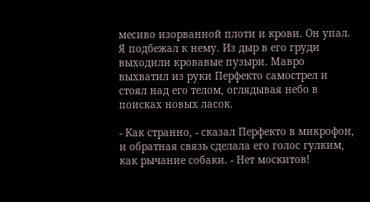месиво изорванной плоти и крови. Он упал. Я подбежал к нему. Из дыр в его груди выходили кровавые пузыри. Мавро выхватил из руки Перфекто самострел и стоял над его телом, оглядывая небо в поисках новых ласок.

- Как странно, - сказал Перфекто в микрофон, и обратная связь сделала его голос гулким, как рычание собаки. - Нет москитов!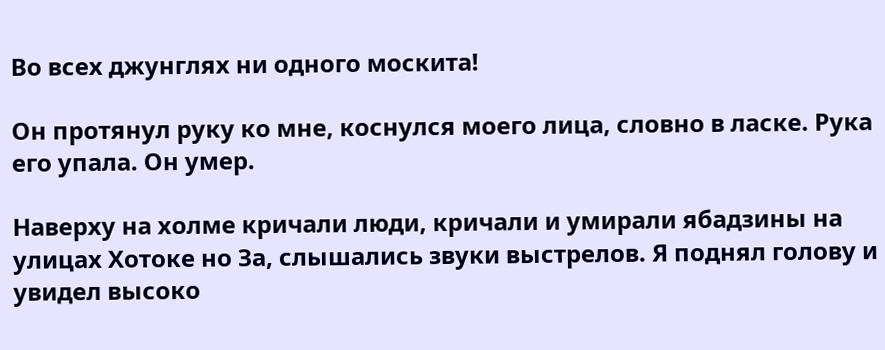Во всех джунглях ни одного москита!

Он протянул руку ко мне, коснулся моего лица, словно в ласке. Рука его упала. Он умер.

Наверху на холме кричали люди, кричали и умирали ябадзины на улицах Хотоке но За, слышались звуки выстрелов. Я поднял голову и увидел высоко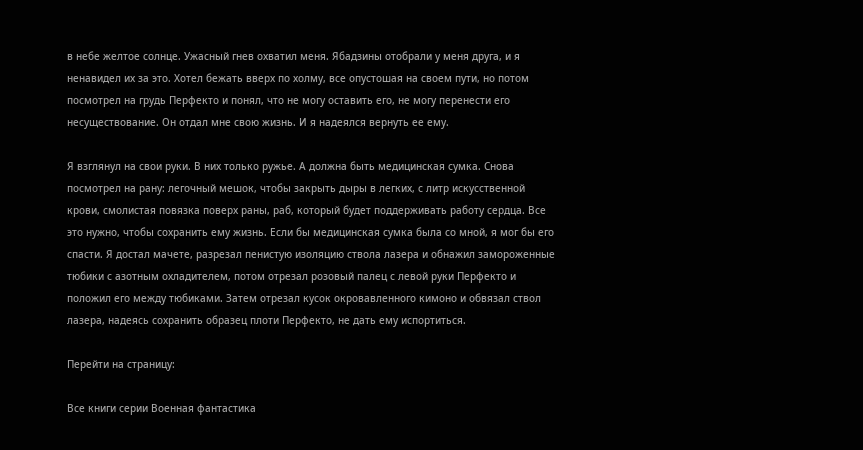в небе желтое солнце. Ужасный гнев охватил меня. Ябадзины отобрали у меня друга, и я ненавидел их за это. Хотел бежать вверх по холму, все опустошая на своем пути, но потом посмотрел на грудь Перфекто и понял, что не могу оставить его, не могу перенести его несуществование. Он отдал мне свою жизнь. И я надеялся вернуть ее ему.

Я взглянул на свои руки. В них только ружье. А должна быть медицинская сумка. Снова посмотрел на рану: легочный мешок, чтобы закрыть дыры в легких, с литр искусственной крови, смолистая повязка поверх раны, раб, который будет поддерживать работу сердца. Все это нужно, чтобы сохранить ему жизнь. Если бы медицинская сумка была со мной, я мог бы его спасти. Я достал мачете, разрезал пенистую изоляцию ствола лазера и обнажил замороженные тюбики с азотным охладителем, потом отрезал розовый палец с левой руки Перфекто и положил его между тюбиками. Затем отрезал кусок окровавленного кимоно и обвязал ствол лазера, надеясь сохранить образец плоти Перфекто, не дать ему испортиться.

Перейти на страницу:

Все книги серии Военная фантастика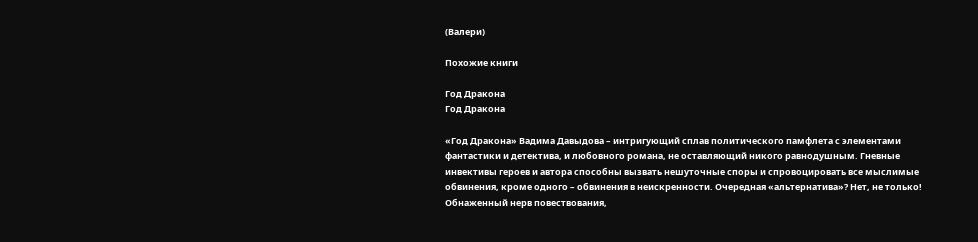(Валери)

Похожие книги

Год Дракона
Год Дракона

«Год Дракона» Вадима Давыдова – интригующий сплав политического памфлета с элементами фантастики и детектива, и любовного романа, не оставляющий никого равнодушным. Гневные инвективы героев и автора способны вызвать нешуточные споры и спровоцировать все мыслимые обвинения, кроме одного – обвинения в неискренности. Очередная «альтернатива»? Нет, не только! Обнаженный нерв повествования,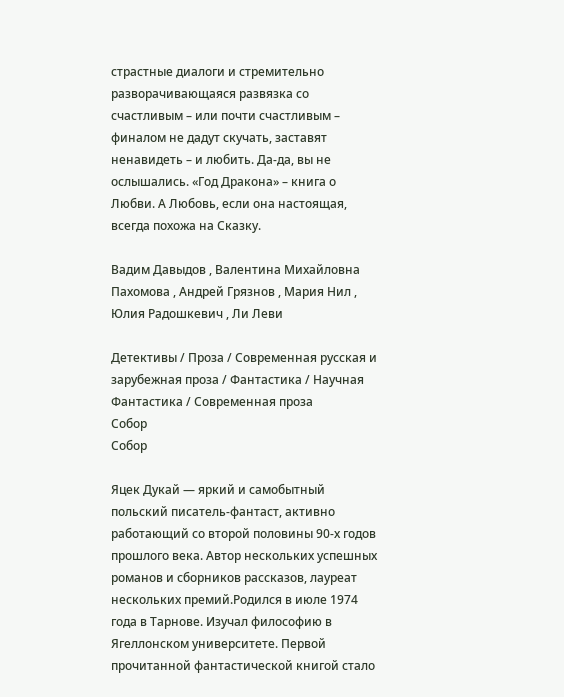страстные диалоги и стремительно разворачивающаяся развязка со счастливым – или почти счастливым – финалом не дадут скучать, заставят ненавидеть – и любить. Да-да, вы не ослышались. «Год Дракона» – книга о Любви. А Любовь, если она настоящая, всегда похожа на Сказку.

Вадим Давыдов , Валентина Михайловна Пахомова , Андрей Грязнов , Мария Нил , Юлия Радошкевич , Ли Леви

Детективы / Проза / Современная русская и зарубежная проза / Фантастика / Научная Фантастика / Современная проза
Собор
Собор

Яцек Дукай — яркий и самобытный польский писатель-фантаст, активно работающий со второй половины 90-х годов прошлого века. Автор нескольких успешных романов и сборников рассказов, лауреат нескольких премий.Родился в июле 1974 года в Тарнове. Изучал философию в Ягеллонском университете. Первой прочитанной фантастической книгой стало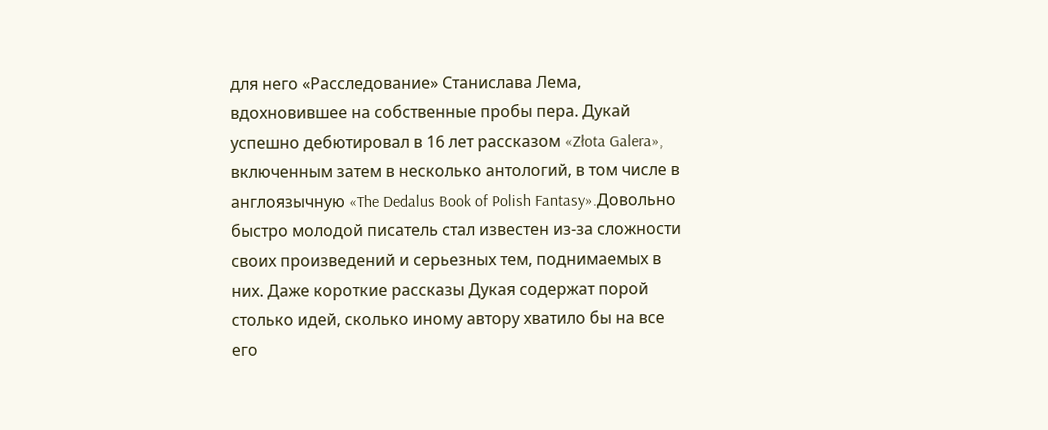для него «Расследование» Станислава Лема, вдохновившее на собственные пробы пера. Дукай успешно дебютировал в 16 лет рассказом «Złota Galera», включенным затем в несколько антологий, в том числе в англоязычную «The Dedalus Book of Polish Fantasy».Довольно быстро молодой писатель стал известен из-за сложности своих произведений и серьезных тем, поднимаемых в них. Даже короткие рассказы Дукая содержат порой столько идей, сколько иному автору хватило бы на все его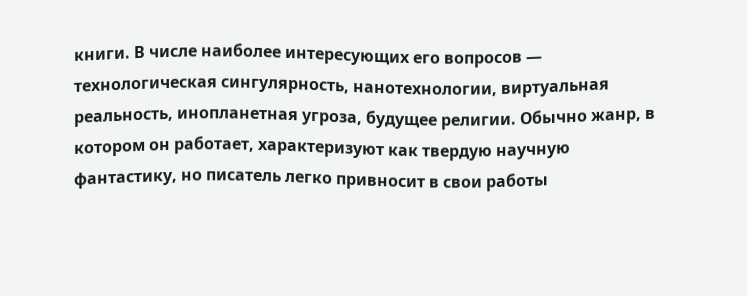книги. В числе наиболее интересующих его вопросов — технологическая сингулярность, нанотехнологии, виртуальная реальность, инопланетная угроза, будущее религии. Обычно жанр, в котором он работает, характеризуют как твердую научную фантастику, но писатель легко привносит в свои работы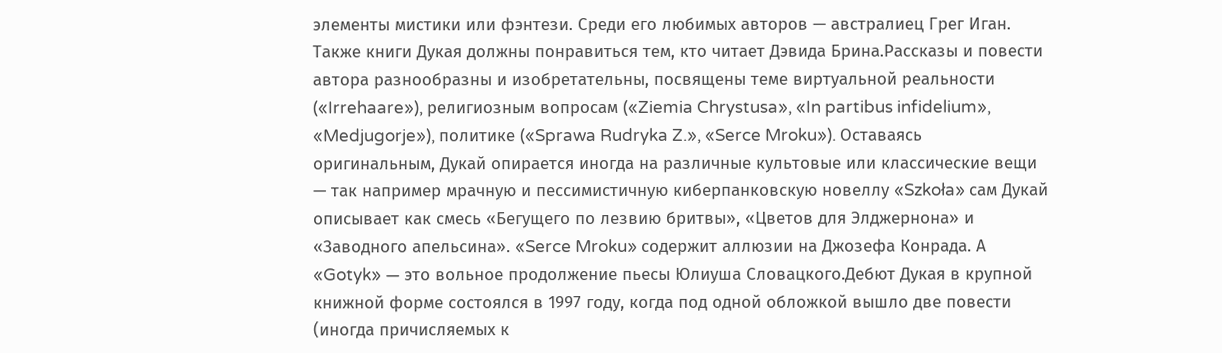элементы мистики или фэнтези. Среди его любимых авторов — австралиец Грег Иган. Также книги Дукая должны понравиться тем, кто читает Дэвида Брина.Рассказы и повести автора разнообразны и изобретательны, посвящены теме виртуальной реальности («Irrehaare»), религиозным вопросам («Ziemia Chrystusa», «In partibus infidelium», «Medjugorje»), политике («Sprawa Rudryka Z.», «Serce Mroku»). Оставаясь оригинальным, Дукай опирается иногда на различные культовые или классические вещи — так например мрачную и пессимистичную киберпанковскую новеллу «Szkoła» сам Дукай описывает как смесь «Бегущего по лезвию бритвы», «Цветов для Элджернона» и «Заводного апельсина». «Serce Mroku» содержит аллюзии на Джозефа Конрада. А «Gotyk» — это вольное продолжение пьесы Юлиуша Словацкого.Дебют Дукая в крупной книжной форме состоялся в 1997 году, когда под одной обложкой вышло две повести (иногда причисляемых к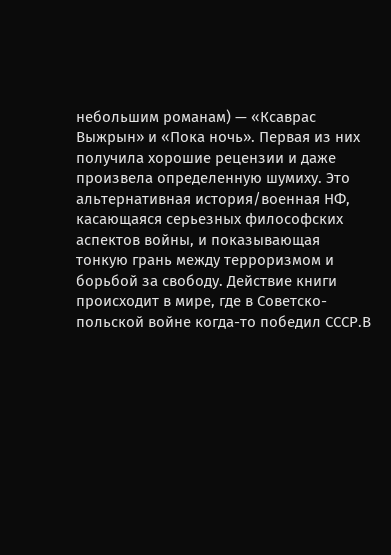небольшим романам) — «Ксаврас Выжрын» и «Пока ночь». Первая из них получила хорошие рецензии и даже произвела определенную шумиху. Это альтернативная история/военная НФ, касающаяся серьезных философских аспектов войны, и показывающая тонкую грань между терроризмом и борьбой за свободу. Действие книги происходит в мире, где в Советско-польской войне когда-то победил СССР.В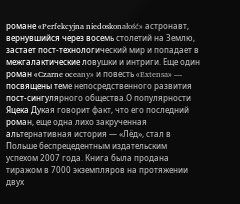романе «Perfekcyjna niedoskonałość» астронавт, вернувшийся через восемь столетий на Землю, застает пост-технологический мир и попадает в межгалактические ловушки и интриги. Еще один роман «Czarne oceany» и повесть «Extensa» — посвящены теме непосредственного развития пост-сингулярного общества.О популярности Яцека Дукая говорит факт, что его последний роман, еще одна лихо закрученная альтернативная история — «Лёд», стал в Польше беспрецедентным издательским успехом 2007 года. Книга была продана тиражом в 7000 экземпляров на протяжении двух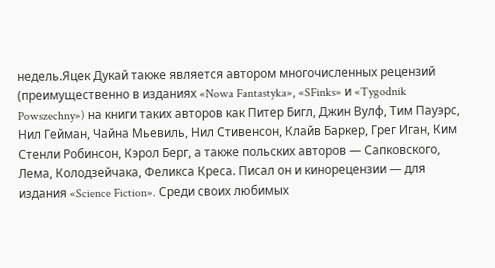недель.Яцек Дукай также является автором многочисленных рецензий (преимущественно в изданиях «Nowa Fantastyka», «SFinks» и «Tygodnik Powszechny») на книги таких авторов как Питер Бигл, Джин Вулф, Тим Пауэрс, Нил Гейман, Чайна Мьевиль, Нил Стивенсон, Клайв Баркер, Грег Иган, Ким Стенли Робинсон, Кэрол Берг, а также польских авторов — Сапковского, Лема, Колодзейчака, Феликса Креса. Писал он и кинорецензии — для издания «Science Fiction». Среди своих любимых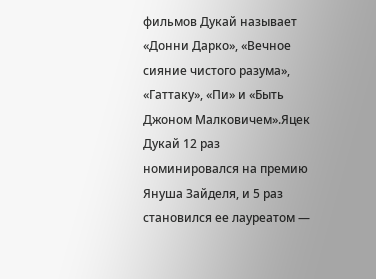фильмов Дукай называет «Донни Дарко», «Вечное сияние чистого разума», «Гаттаку», «Пи» и «Быть Джоном Малковичем».Яцек Дукай 12 раз номинировался на премию Януша Зайделя, и 5 раз становился ее лауреатом —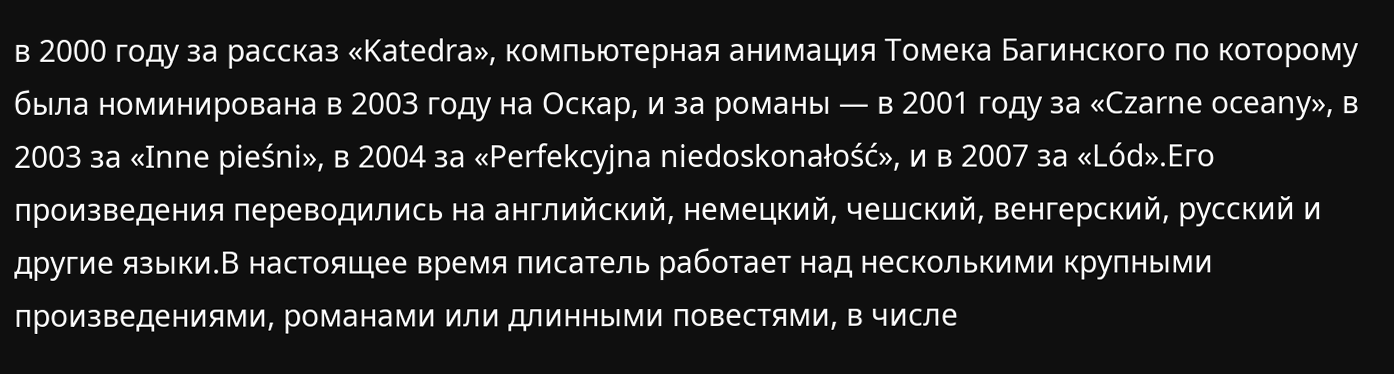в 2000 году за рассказ «Katedra», компьютерная анимация Томека Багинского по которому была номинирована в 2003 году на Оскар, и за романы — в 2001 году за «Czarne oceany», в 2003 за «Inne pieśni», в 2004 за «Perfekcyjna niedoskonałość», и в 2007 за «Lód».Его произведения переводились на английский, немецкий, чешский, венгерский, русский и другие языки.В настоящее время писатель работает над несколькими крупными произведениями, романами или длинными повестями, в числе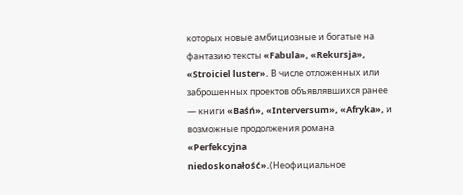которых новые амбициозные и богатые на фантазию тексты «Fabula», «Rekursja», «Stroiciel luster». В числе отложенных или заброшенных проектов объявлявшихся ранее — книги «Baśń», «Interversum», «Afryka», и возможные продолжения романа «Perfekcyjna niedoskonałość».(Неофициальное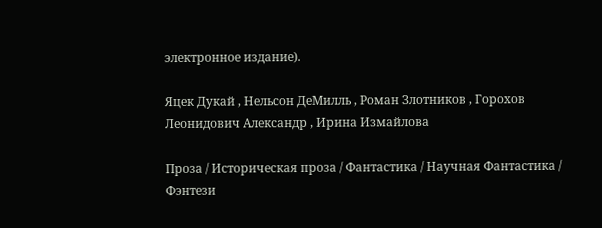электронное издание).

Яцек Дукай , Нельсон ДеМилль , Роман Злотников , Горохов Леонидович Александр , Ирина Измайлова

Проза / Историческая проза / Фантастика / Научная Фантастика / Фэнтези